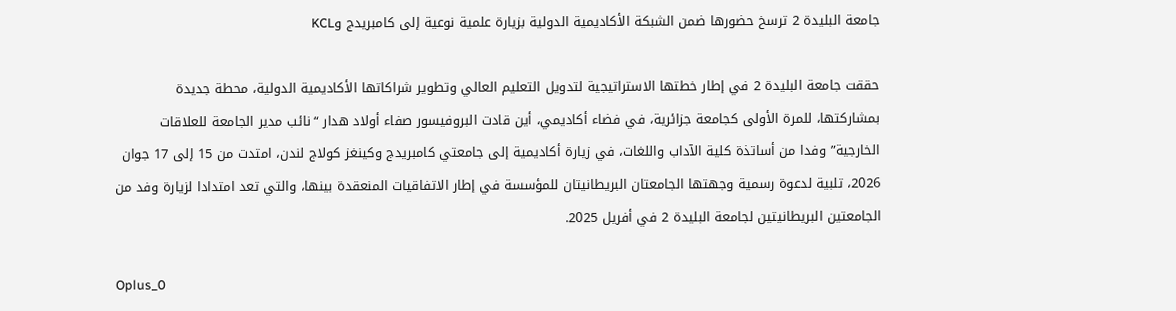جامعة البليدة 2 ترسخ حضورها ضمن الشبكة الأكاديمية الدولية بزيارة علمية نوعية إلى كامبريدج وKCL

حققت جامعة البليدة 2 في إطار خطتها الاستراتيجية لتدويل التعليم العالي وتطوير شراكاتها الأكاديمية الدولية، محطة جديدة بمشاركتها، للمرة الأولى كجامعة جزائرية، في فضاء أكاديمي، أين قادت البروفيسور صفاء أولاد هدار “نائب مدير الجامعة للعلاقات الخارجية” وفدا من أساتذة كلية الآداب واللغات، في زيارة أكاديمية إلى جامعتي كامبريدج وكينغز كولاج لندن، امتدت من 15 إلى 17 جوان 2026، تلبية لدعوة رسمية وجهتها الجامعتان البريطانيتان للمؤسسة في إطار الاتفاقيات المنعقدة بينها، والتي تعد امتدادا لزيارة وفد من الجامعتين البريطانيتين لجامعة البليدة 2 في أفريل 2025.

Oplus_0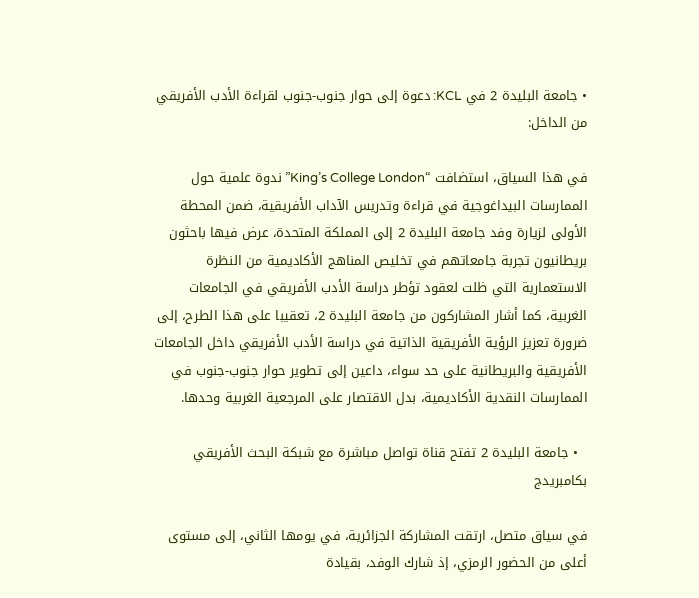• جامعة البليدة 2 في KCL: دعوة إلى حوار جنوب-جنوب لقراءة الأدب الأفريقي من الداخل:

في هذا السياق، استضافت “King’s College London” ندوة علمية حول الممارسات البيداغوجية في قراءة وتدريس الآداب الأفريقية، ضمن المحطة الأولى لزيارة وفد جامعة البليدة 2 إلى المملكة المتحدة، عرض فيها باحثون بريطانيون تجربة جامعاتهم في تخليص المناهج الأكاديمية من النظرة الاستعمارية التي ظلت لعقود تؤطر دراسة الأدب الأفريقي في الجامعات الغربية، كما أشار المشاركون من جامعة البليدة 2، تعقيبا على هذا الطرح، إلى ضرورة تعزيز الرؤية الأفريقية الذاتية في دراسة الأدب الأفريقي داخل الجامعات الأفريقية والبريطانية على حد سواء، داعين إلى تطوير حوار جنوب-جنوب في الممارسات النقدية الأكاديمية، بدل الاقتصار على المرجعية الغربية وحدها.

  • جامعة البليدة 2 تفتح قناة تواصل مباشرة مع شبكة البحث الأفريقي بكامبريدج

في سياق متصل، ارتقت المشاركة الجزائرية، في يومها الثاني، إلى مستوى أعلى من الحضور الرمزي، إذ شارك الوفد، بقيادة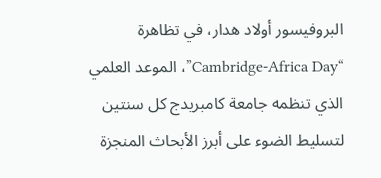البروفيسور أولاد هدار، في تظاهرة “Cambridge-Africa Day”، الموعد العلمي الذي تنظمه جامعة كامبريدج كل سنتين لتسليط الضوء على أبرز الأبحاث المنجزة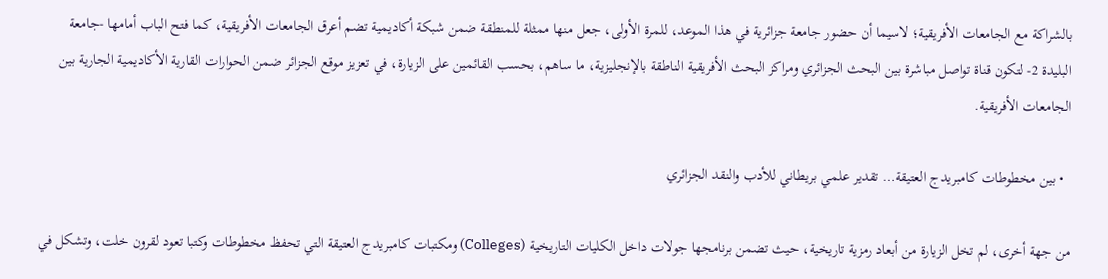بالشراكة مع الجامعات الأفريقية؛ لاسيما أن حضور جامعة جزائرية في هذا الموعد، للمرة الأولى، جعل منها ممثلة للمنطقة ضمن شبكة أكاديمية تضم أعرق الجامعات الأفريقية، كما فتح الباب أمامها -جامعة البليدة 2- لتكون قناة تواصل مباشرة بين البحث الجزائري ومراكز البحث الأفريقية الناطقة بالإنجليزية، ما ساهم، بحسب القائمين على الزيارة، في تعزيز موقع الجزائر ضمن الحوارات القارية الأكاديمية الجارية بين الجامعات الأفريقية.

  • بين مخطوطات كامبريدج العتيقة… تقدير علمي بريطاني للأدب والنقد الجزائري

من جهة أخرى، لم تخل الزيارة من أبعاد رمزية تاريخية، حيث تضمن برنامجها جولات داخل الكليات التاريخية (Colleges) ومكتبات كامبريدج العتيقة التي تحفظ مخطوطات وكتبا تعود لقرون خلت، وتشكل في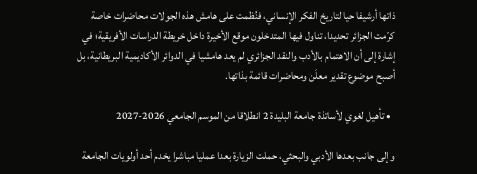ذاتها أرشيفا حيا لتاريخ الفكر الإنساني، فنُظمت على هامش هذه الجولات محاضرات خاصة كرّمت الجزائر تحديدا، تناول فيها المتدخلون موقع الأخيرة داخل خريطة الدراسات الأفريقية؛ في إشارة إلى أن الاهتمام بالأدب والنقد الجزائري لم يعد هامشيا في الدوائر الأكاديمية البريطانية، بل أصبح موضوع تقدير معلَن ومحاضرات قائمة بذاتها.

  • تأهيل لغوي لأساتذة جامعة البليدة 2 انطلاقا من الموسم الجامعي 2026-2027

وإلى جانب بعدها الأدبي والبحثي، حملت الزيارة بعدا عمليا مباشرا يخدم أحد أولويات الجامعة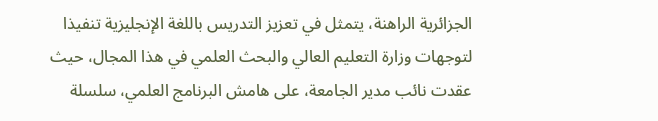الجزائرية الراهنة، يتمثل في تعزيز التدريس باللغة الإنجليزية تنفيذا لتوجهات وزارة التعليم العالي والبحث العلمي في هذا المجال، حيث عقدت نائب مدير الجامعة، على هامش البرنامج العلمي، سلسلة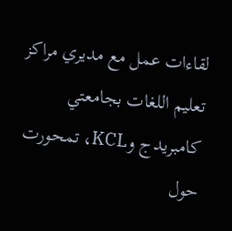لقاءات عمل مع مديري مراكز تعليم اللغات بجامعتي كامبريدج وKCL، تمحورت حول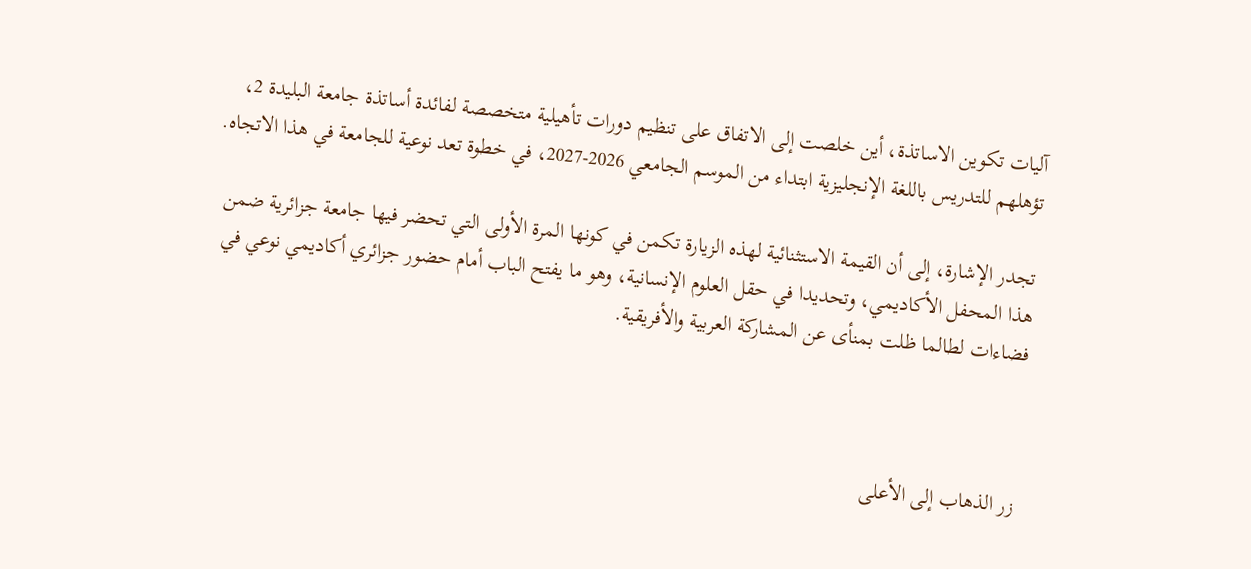آليات تكوين الاساتذة، أين خلصت إلى الاتفاق على تنظيم دورات تأهيلية متخصصة لفائدة أساتذة جامعة البليدة 2، تؤهلهم للتدريس باللغة الإنجليزية ابتداء من الموسم الجامعي 2026-2027، في خطوة تعد نوعية للجامعة في هذا الاتجاه.

تجدر الإشارة، إلى أن القيمة الاستثنائية لهذه الزيارة تكمن في كونها المرة الأولى التي تحضر فيها جامعة جزائرية ضمن هذا المحفل الأكاديمي، وتحديدا في حقل العلوم الإنسانية، وهو ما يفتح الباب أمام حضور جزائري أكاديمي نوعي في فضاءات لطالما ظلت بمنأى عن المشاركة العربية والأفريقية.



زر الذهاب إلى الأعلى